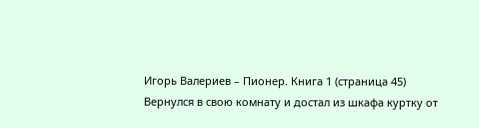Игорь Валериев – Пионер. Книга 1 (страница 45)
Вернулся в свою комнату и достал из шкафа куртку от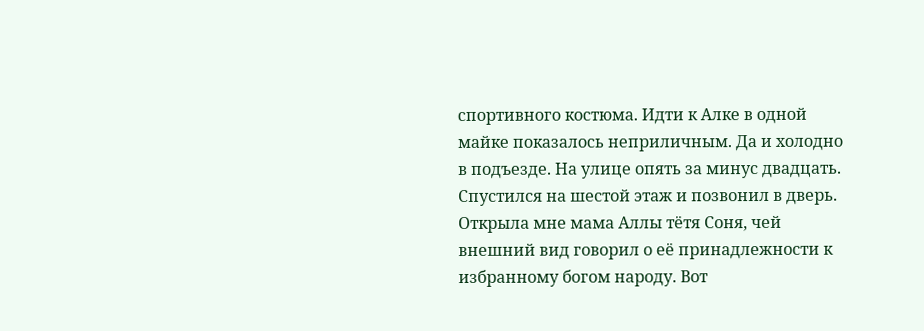спортивного костюма. Идти к Алке в одной майке показалось неприличным. Да и холодно в подъезде. На улице опять за минус двадцать. Спустился на шестой этаж и позвонил в дверь. Открыла мне мама Аллы тётя Соня, чей внешний вид говорил о её принадлежности к избранному богом народу. Вот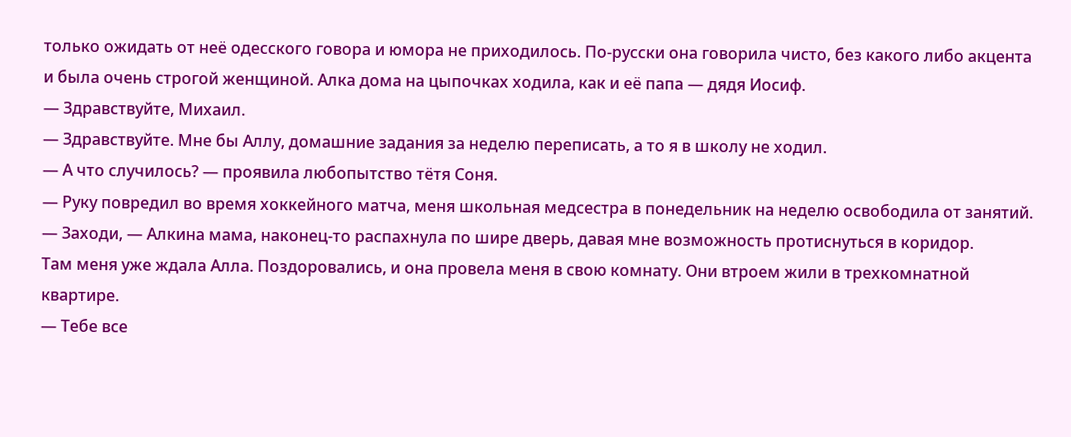только ожидать от неё одесского говора и юмора не приходилось. По-русски она говорила чисто, без какого либо акцента и была очень строгой женщиной. Алка дома на цыпочках ходила, как и её папа — дядя Иосиф.
— Здравствуйте, Михаил.
— Здравствуйте. Мне бы Аллу, домашние задания за неделю переписать, а то я в школу не ходил.
— А что случилось? — проявила любопытство тётя Соня.
— Руку повредил во время хоккейного матча, меня школьная медсестра в понедельник на неделю освободила от занятий.
— Заходи, — Алкина мама, наконец-то распахнула по шире дверь, давая мне возможность протиснуться в коридор.
Там меня уже ждала Алла. Поздоровались, и она провела меня в свою комнату. Они втроем жили в трехкомнатной квартире.
— Тебе все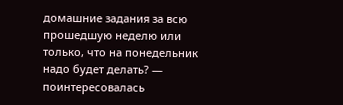домашние задания за всю прошедшую неделю или только, что на понедельник надо будет делать? — поинтересовалась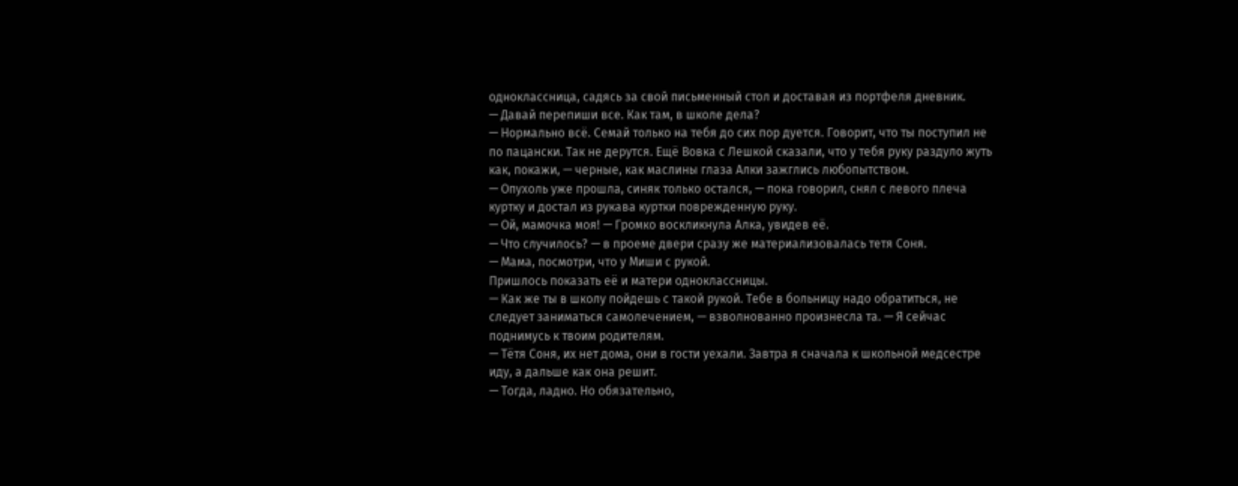одноклассница, садясь за свой письменный стол и доставая из портфеля дневник.
— Давай перепиши все. Как там, в школе дела?
— Нормально всё. Семай только на тебя до сих пор дуется. Говорит, что ты поступил не по пацански. Так не дерутся. Ещё Вовка с Лешкой сказали, что у тебя руку раздуло жуть как, покажи, — черные, как маслины глаза Алки зажглись любопытством.
— Опухоль уже прошла, синяк только остался, — пока говорил, снял с левого плеча куртку и достал из рукава куртки поврежденную руку.
— Ой, мамочка моя! — Громко воскликнула Алка, увидев её.
— Что случилось? — в проеме двери сразу же материализовалась тетя Соня.
— Мама, посмотри, что у Миши с рукой.
Пришлось показать её и матери одноклассницы.
— Как же ты в школу пойдешь с такой рукой. Тебе в больницу надо обратиться, не следует заниматься самолечением, — взволнованно произнесла та. — Я сейчас поднимусь к твоим родителям.
— Тётя Соня, их нет дома, они в гости уехали. Завтра я сначала к школьной медсестре иду, а дальше как она решит.
— Тогда, ладно. Но обязательно,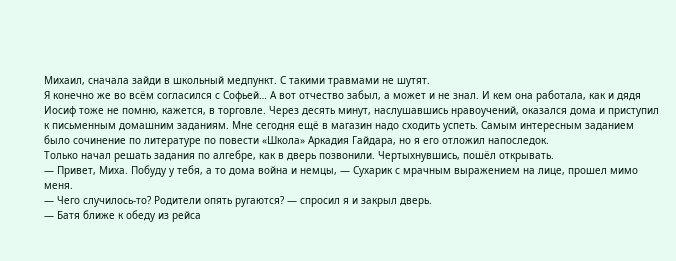Михаил, сначала зайди в школьный медпункт. С такими травмами не шутят.
Я конечно же во всём согласился с Софьей… А вот отчество забыл, а может и не знал. И кем она работала, как и дядя Иосиф тоже не помню, кажется, в торговле. Через десять минут, наслушавшись нравоучений, оказался дома и приступил к письменным домашним заданиям. Мне сегодня ещё в магазин надо сходить успеть. Самым интересным заданием было сочинение по литературе по повести «Школа» Аркадия Гайдара, но я его отложил напоследок.
Только начал решать задания по алгебре, как в дверь позвонили. Чертыхнувшись, пошёл открывать.
— Привет, Миха. Побуду у тебя, а то дома война и немцы, — Сухарик с мрачным выражением на лице, прошел мимо меня.
— Чего случилось-то? Родители опять ругаются? — спросил я и закрыл дверь.
— Батя ближе к обеду из рейса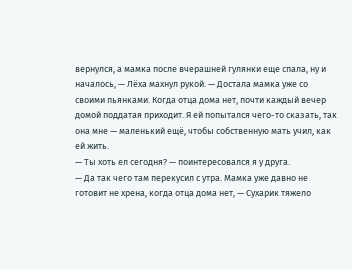вернулся, а мамка после вчерашней гулянки еще спала, ну и началось, — Лёха махнул рукой. — Достала мамка уже со своими пьянками. Когда отца дома нет, почти каждый вечер домой поддатая приходит. Я ей попытался чего-то сказать, так она мне — маленький ещё, чтобы собственную мать учил, как ей жить.
— Ты хоть ел сегодня? — поинтересовался я у друга.
— Да так чего там перекусил с утра. Мамка уже давно не готовит не хрена, когда отца дома нет, — Сухарик тяжело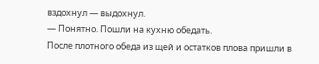вздохнул — выдохнул.
— Понятно. Пошли на кухню обедать.
После плотного обеда из щей и остатков плова пришли в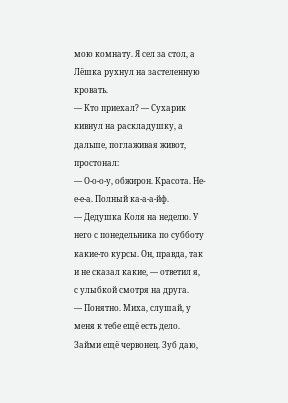мою комнату. Я сел за стол, а Лёшка рухнул на застеленную кровать.
— Кто приехал? — Сухарик кивнул на раскладушку, а дальше, поглаживая живот, простонал:
— О-о-о-у, обжирон. Красота. Не-е-е-а. Полный ка-а-а-йф.
— Дедушка Коля на неделю. У него с понедельника по субботу какие-то курсы. Он, правда, так и не сказал какие, — ответил я, с улыбкой смотря на друга.
— Понятно. Миха, слушай, у меня к тебе ещё есть дело. Займи ещё червонец. Зуб даю,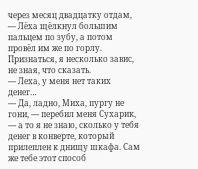через месяц двадцатку отдам, — Лёха щёлкнул большим пальцем по зубу, а потом провёл им же по горлу.
Признаться, я несколько завис, не зная, что сказать.
— Леха, у меня нет таких денег…
— Да, ладно, Миха, пургу не гони, — перебил меня Сухарик, — а то я не знаю, сколько у тебя денег в конверте, который прилеплен к днищу шкафа. Сам же тебе этот способ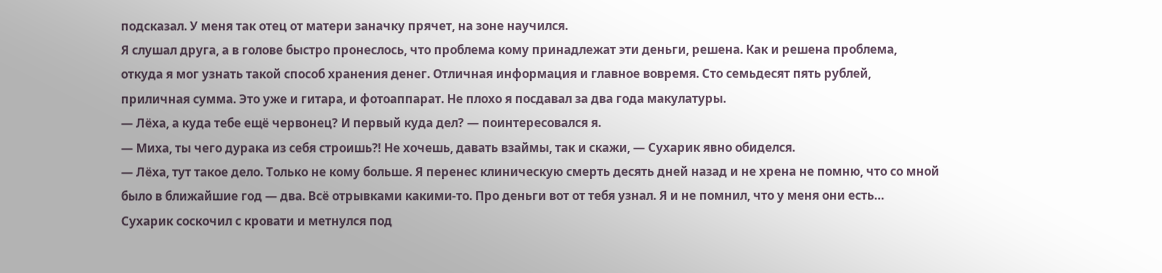подсказал. У меня так отец от матери заначку прячет, на зоне научился.
Я слушал друга, а в голове быстро пронеслось, что проблема кому принадлежат эти деньги, решена. Как и решена проблема, откуда я мог узнать такой способ хранения денег. Отличная информация и главное вовремя. Сто семьдесят пять рублей, приличная сумма. Это уже и гитара, и фотоаппарат. Не плохо я посдавал за два года макулатуры.
— Лёха, а куда тебе ещё червонец? И первый куда дел? — поинтересовался я.
— Миха, ты чего дурака из себя строишь⁈ Не хочешь, давать взаймы, так и скажи, — Сухарик явно обиделся.
— Лёха, тут такое дело. Только не кому больше. Я перенес клиническую смерть десять дней назад и не хрена не помню, что со мной было в ближайшие год — два. Всё отрывками какими-то. Про деньги вот от тебя узнал. Я и не помнил, что у меня они есть…
Сухарик соскочил с кровати и метнулся под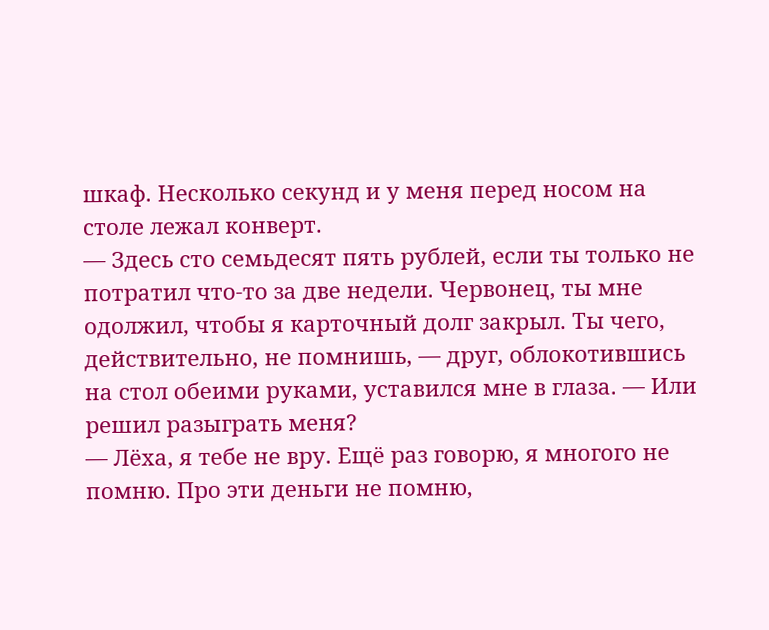шкаф. Несколько секунд и у меня перед носом на столе лежал конверт.
— Здесь сто семьдесят пять рублей, если ты только не потратил что-то за две недели. Червонец, ты мне одолжил, чтобы я карточный долг закрыл. Ты чего, действительно, не помнишь, — друг, облокотившись на стол обеими руками, уставился мне в глаза. — Или решил разыграть меня?
— Лёха, я тебе не вру. Ещё раз говорю, я многого не помню. Про эти деньги не помню,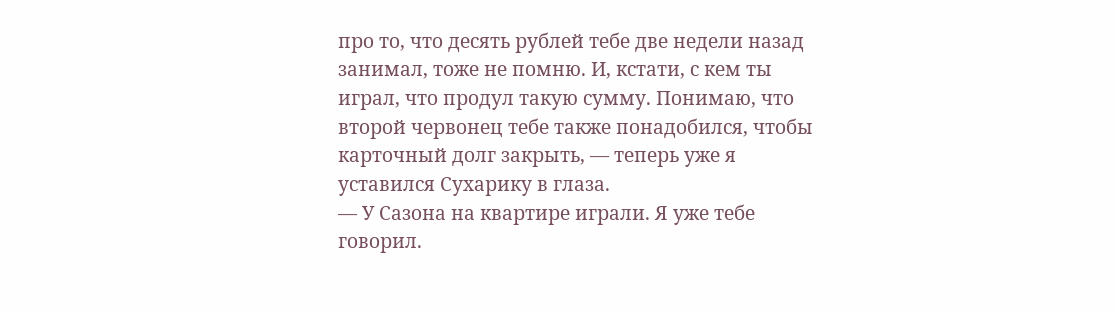про то, что десять рублей тебе две недели назад занимал, тоже не помню. И, кстати, с кем ты играл, что продул такую сумму. Понимаю, что второй червонец тебе также понадобился, чтобы карточный долг закрыть, — теперь уже я уставился Сухарику в глаза.
— У Сазона на квартире играли. Я уже тебе говорил.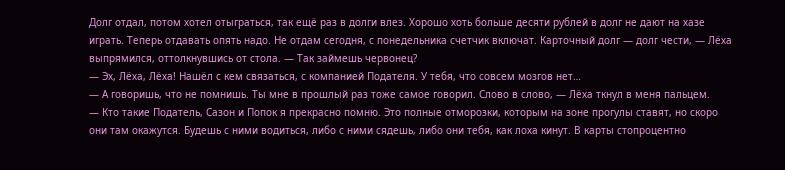Долг отдал, потом хотел отыграться, так ещё раз в долги влез. Хорошо хоть больше десяти рублей в долг не дают на хазе играть. Теперь отдавать опять надо. Не отдам сегодня, с понедельника счетчик включат. Карточный долг — долг чести, — Лёха выпрямился, оттолкнувшись от стола. — Так займешь червонец?
— Эх, Лёха, Лёха! Нашёл с кем связаться, с компанией Подателя. У тебя, что совсем мозгов нет…
— А говоришь, что не помнишь. Ты мне в прошлый раз тоже самое говорил. Слово в слово, — Лёха ткнул в меня пальцем.
— Кто такие Податель, Сазон и Попок я прекрасно помню. Это полные отморозки, которым на зоне прогулы ставят, но скоро они там окажутся. Будешь с ними водиться, либо с ними сядешь, либо они тебя, как лоха кинут. В карты стопроцентно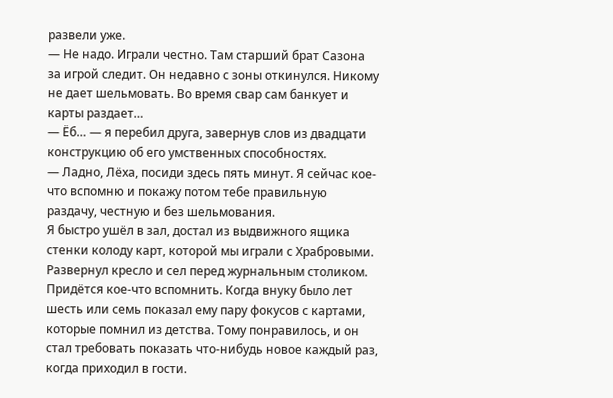развели уже.
— Не надо. Играли честно. Там старший брат Сазона за игрой следит. Он недавно с зоны откинулся. Никому не дает шельмовать. Во время свар сам банкует и карты раздает…
— Ёб… — я перебил друга, завернув слов из двадцати конструкцию об его умственных способностях.
— Ладно, Лёха, посиди здесь пять минут. Я сейчас кое-что вспомню и покажу потом тебе правильную раздачу, честную и без шельмования.
Я быстро ушёл в зал, достал из выдвижного ящика стенки колоду карт, которой мы играли с Храбровыми. Развернул кресло и сел перед журнальным столиком. Придётся кое-что вспомнить. Когда внуку было лет шесть или семь показал ему пару фокусов с картами, которые помнил из детства. Тому понравилось, и он стал требовать показать что-нибудь новое каждый раз, когда приходил в гости.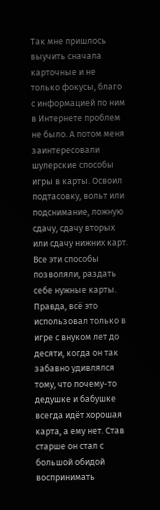Так мне пришлось выучить сначала карточные и не только фокусы, благо с информацией по ним в Интернете проблем не было. А потом меня заинтересовали шулерские способы игры в карты. Освоил подтасовку, вольт или подснимание, ложную сдачу, сдачу вторых или сдачу нижних карт. Все эти способы позволяли, раздать себе нужные карты. Правда, всё это использовал только в игре с внуком лет до десяти, когда он так забавно удивлялся тому, что почему-то дедушке и бабушке всегда идёт хорошая карта, а ему нет. Став старше он стал с большой обидой воспринимать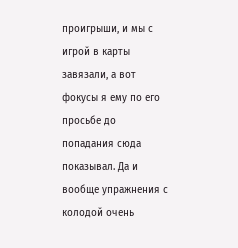проигрыши, и мы с игрой в карты завязали, а вот фокусы я ему по его просьбе до попадания сюда показывал. Да и вообще упражнения с колодой очень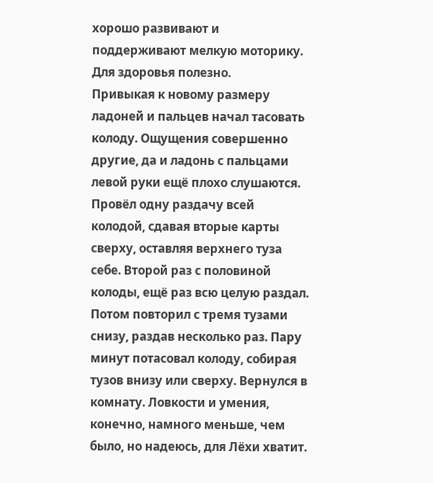хорошо развивают и поддерживают мелкую моторику. Для здоровья полезно.
Привыкая к новому размеру ладоней и пальцев начал тасовать колоду. Ощущения совершенно другие, да и ладонь с пальцами левой руки ещё плохо слушаются. Провёл одну раздачу всей колодой, сдавая вторые карты сверху, оставляя верхнего туза себе. Второй раз с половиной колоды, ещё раз всю целую раздал. Потом повторил с тремя тузами снизу, раздав несколько раз. Пару минут потасовал колоду, собирая тузов внизу или сверху. Вернулся в комнату. Ловкости и умения, конечно, намного меньше, чем было, но надеюсь, для Лёхи хватит.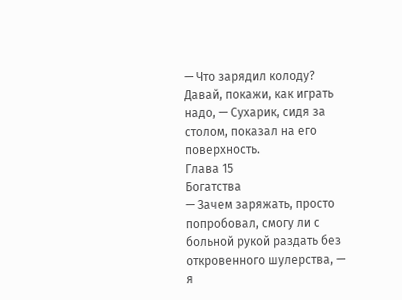— Что зарядил колоду? Давай, покажи, как играть надо, — Сухарик, сидя за столом, показал на его поверхность.
Глава 15
Богатства
— Зачем заряжать, просто попробовал, смогу ли с больной рукой раздать без откровенного шулерства, — я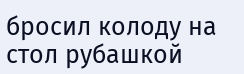бросил колоду на стол рубашкой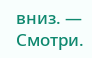вниз. — Смотри.